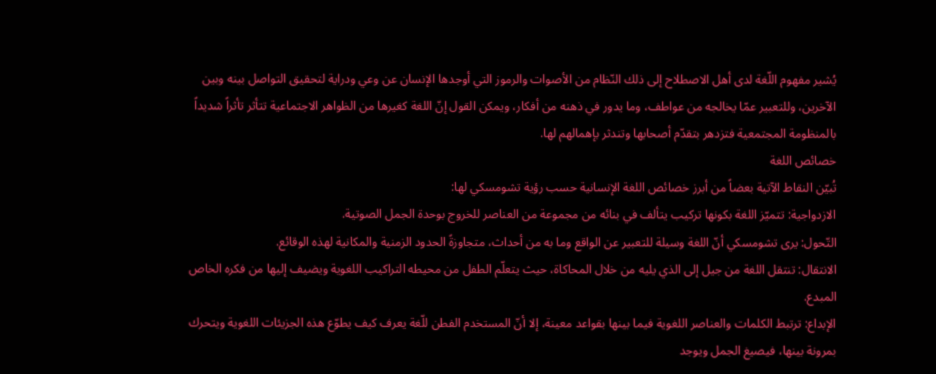يُشير مفهوم اللّغة لدى أهل الاصطلاح إلى ذلك النّظام من الأصوات والرموز التي أوجدها الإنسان عن وعي ودراية لتحقيق التواصل بينه وبين الآخرين، وللتعبير عمّا يخالجه من عواطف، وما يدور في ذهنه من أفكار، ويمكن القول إنّ اللغة كغيرها من الظواهر الاجتماعية تتأثر تأثراً شديداً بالمنظومة المجتمعية فتزدهر بتقدّم أصحابها وتندثر بإهمالهم لها.
خصائص اللغة
تُبيّن النقاط الآتية بعضاً من أبرز خصائص اللغة الإنسانية حسب رؤية تشومسكي لها:
الازدواجية: تتميّز اللغة بكونها تركيب يتألف في بنائه من مجموعة من العناصر للخروج بوحدة الجمل الصوتية.
التّحول: يرى تشومسكي أنّ اللغة وسيلة للتعبير عن الواقع وما به من أحداث، متجاوزةً الحدود الزمنية والمكانية لهذه الوقائع.
الانتقال: تنتقل اللغة من جيل إلى الذي يليه من خلال المحاكاة، حيث يتعلّم الطفل من محيطه التراكيب اللغوية ويضيف إليها من فكره الخاص المبدع.
الإبداع: ترتبط الكلمات والعناصر اللغوية فيما بينها بقواعد معينة، إلا أنّ المستخدم الفطن للّغة يعرف كيف يطوّع هذه الجزيئات اللغوية ويتحرك بمرونة بينها، فيصيغ الجمل ويوجد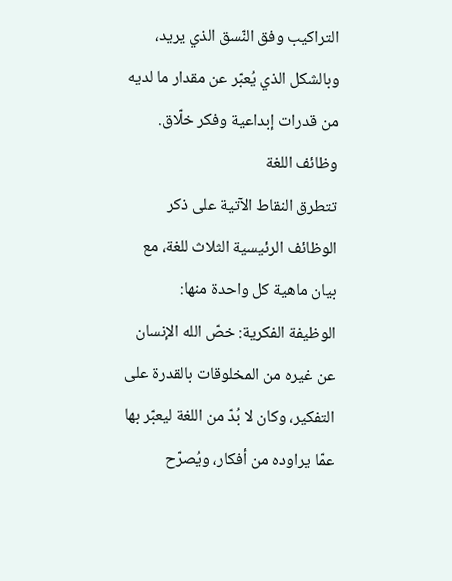التراكيب وفق النّسق الذي يريد، وبالشكل الذي يُعبّر عن مقدار ما لديه من قدرات إبداعية وفكر خلّاق.
وظائف اللغة
تتطرق النقاط الآتية على ذكر الوظائف الرئيسية الثلاث للغة، مع بيان ماهية كل واحدة منها:
الوظيفة الفكرية: خصّ الله الإنسان عن غيره من المخلوقات بالقدرة على التفكير، وكان لا بُدّ من اللغة ليعبّر بها عمّا يراوده من أفكار، ويُصرّح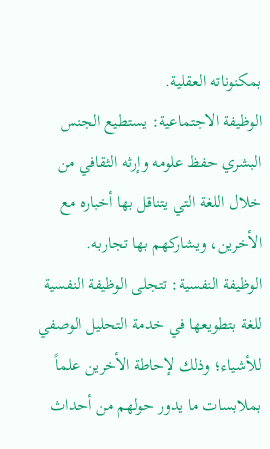بمكنوناته العقلية.
الوظيفة الاجتماعية: يستطيع الجنس البشري حفظ علومه وإرثه الثقافي من خلال اللغة التي يتناقل بها أخباره مع الأخرين، ويشاركهم بها تجاربه.
الوظيفة النفسية: تتجلى الوظيفة النفسية للغة بتطويعها في خدمة التحليل الوصفي للأشياء؛ وذلك لإحاطة الأخرين علماً بملابسات ما يدور حولهم من أحداث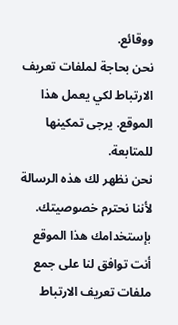ووقائع.
نحن بحاجة لملفات تعريف الارتباط لكي يعمل هذا الموقع. يرجى تمكينها للمتابعة.
نحن نظهر لك هذه الرسالة لأننا نحترم خصوصيتك.
بإستخدامك هذا الموقع أنت توافق لنا على جمع ملفات تعريف الارتباط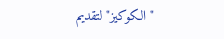"الكوكيز" لتقديم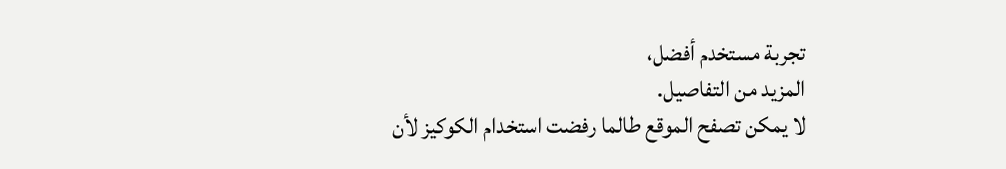تجربة مستخدم أفضل،
المزيد من التفاصيل.
لا يمكن تصفح الموقع طالما رفضت استخدام الكوكيز لأن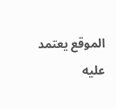الموقع يعتمد عليه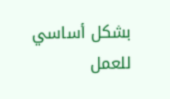بشكل أساسي للعمل